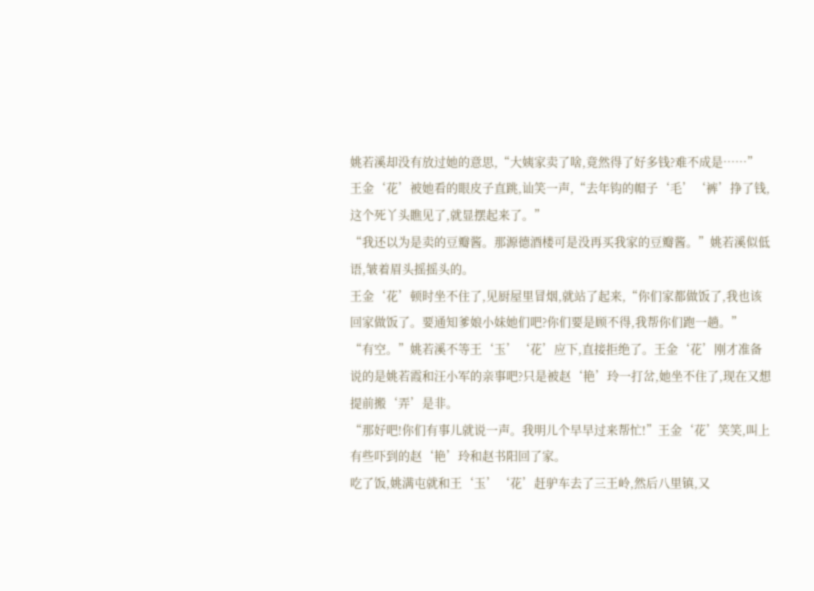姚若溪却没有放过她的意思,“大姨家卖了啥,竟然得了好多钱?难不成是……”
王金‘花’被她看的眼皮子直跳,讪笑一声,“去年钩的帽子‘毛’‘裤’挣了钱,这个死丫头瞧见了,就显摆起来了。”
“我还以为是卖的豆瓣酱。那源德酒楼可是没再买我家的豆瓣酱。”姚若溪似低语,皱着眉头摇摇头的。
王金‘花’顿时坐不住了,见厨屋里冒烟,就站了起来,“你们家都做饭了,我也该回家做饭了。要通知爹娘小妹她们吧?你们要是顾不得,我帮你们跑一趟。”
“有空。”姚若溪不等王‘玉’‘花’应下,直接拒绝了。王金‘花’刚才准备说的是姚若霞和汪小军的亲事吧?只是被赵‘艳’玲一打岔,她坐不住了,现在又想提前搬‘弄’是非。
“那好吧!你们有事儿就说一声。我明儿个早早过来帮忙!”王金‘花’笑笑,叫上有些吓到的赵‘艳’玲和赵书阳回了家。
吃了饭,姚满屯就和王‘玉’‘花’赶驴车去了三王岭,然后八里镇,又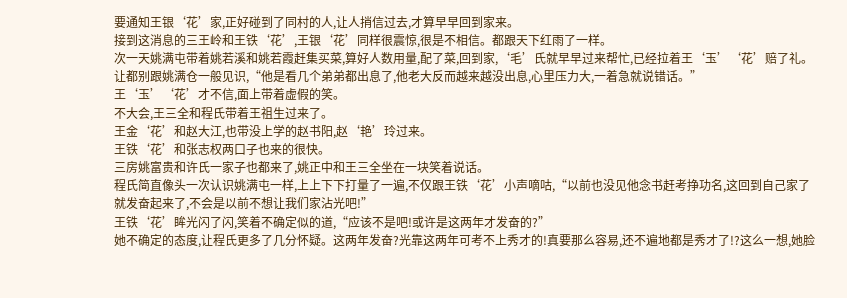要通知王银‘花’家,正好碰到了同村的人,让人捎信过去,才算早早回到家来。
接到这消息的三王岭和王铁‘花’,王银‘花’同样很震惊,很是不相信。都跟天下红雨了一样。
次一天姚满屯带着姚若溪和姚若霞赶集买菜,算好人数用量,配了菜,回到家,‘毛’氏就早早过来帮忙,已经拉着王‘玉’‘花’赔了礼。让都别跟姚满仓一般见识,“他是看几个弟弟都出息了,他老大反而越来越没出息,心里压力大,一着急就说错话。”
王‘玉’‘花’才不信,面上带着虚假的笑。
不大会,王三全和程氏带着王祖生过来了。
王金‘花’和赵大江,也带没上学的赵书阳,赵‘艳’玲过来。
王铁‘花’和张志权两口子也来的很快。
三房姚富贵和许氏一家子也都来了,姚正中和王三全坐在一块笑着说话。
程氏简直像头一次认识姚满屯一样,上上下下打量了一遍,不仅跟王铁‘花’小声嘀咕,“以前也没见他念书赶考挣功名,这回到自己家了就发奋起来了,不会是以前不想让我们家沾光吧!”
王铁‘花’眸光闪了闪,笑着不确定似的道,“应该不是吧!或许是这两年才发奋的?”
她不确定的态度,让程氏更多了几分怀疑。这两年发奋?光靠这两年可考不上秀才的!真要那么容易,还不遍地都是秀才了!?这么一想,她脸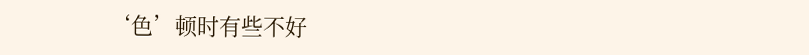‘色’顿时有些不好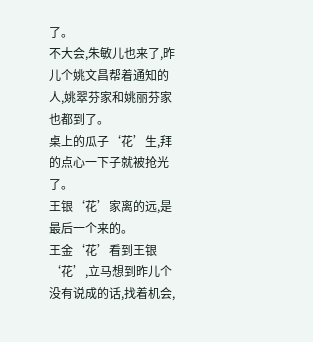了。
不大会,朱敏儿也来了,昨儿个姚文昌帮着通知的人,姚翠芬家和姚丽芬家也都到了。
桌上的瓜子‘花’生,拜的点心一下子就被抢光了。
王银‘花’家离的远,是最后一个来的。
王金‘花’看到王银‘花’,立马想到昨儿个没有说成的话,找着机会,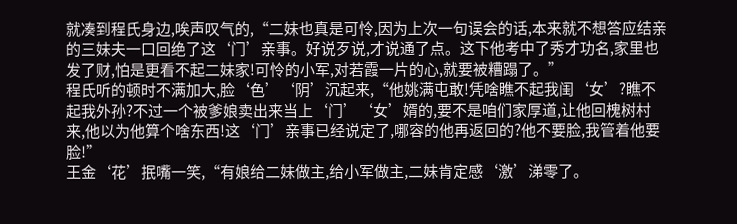就凑到程氏身边,唉声叹气的,“二妹也真是可怜,因为上次一句误会的话,本来就不想答应结亲的三妹夫一口回绝了这‘门’亲事。好说歹说,才说通了点。这下他考中了秀才功名,家里也发了财,怕是更看不起二妹家!可怜的小军,对若霞一片的心,就要被糟蹋了。”
程氏听的顿时不满加大,脸‘色’‘阴’沉起来,“他姚满屯敢!凭啥瞧不起我闺‘女’?瞧不起我外孙?不过一个被爹娘卖出来当上‘门’‘女’婿的,要不是咱们家厚道,让他回槐树村来,他以为他算个啥东西!这‘门’亲事已经说定了,哪容的他再返回的?他不要脸,我管着他要脸!”
王金‘花’抿嘴一笑,“有娘给二妹做主,给小军做主,二妹肯定感‘激’涕零了。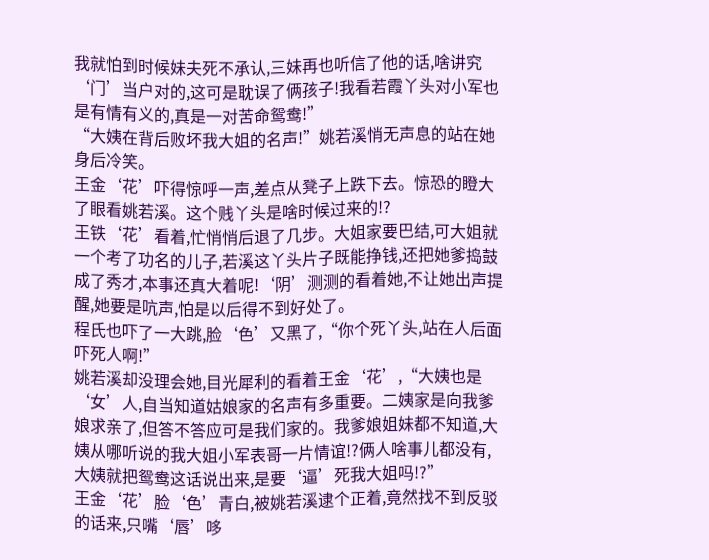我就怕到时候妹夫死不承认,三妹再也听信了他的话,啥讲究‘门’当户对的,这可是耽误了俩孩子!我看若霞丫头对小军也是有情有义的,真是一对苦命鸳鸯!”
“大姨在背后败坏我大姐的名声!”姚若溪悄无声息的站在她身后冷笑。
王金‘花’吓得惊呼一声,差点从凳子上跌下去。惊恐的瞪大了眼看姚若溪。这个贱丫头是啥时候过来的!?
王铁‘花’看着,忙悄悄后退了几步。大姐家要巴结,可大姐就一个考了功名的儿子,若溪这丫头片子既能挣钱,还把她爹捣鼓成了秀才,本事还真大着呢!‘阴’测测的看着她,不让她出声提醒,她要是吭声,怕是以后得不到好处了。
程氏也吓了一大跳,脸‘色’又黑了,“你个死丫头,站在人后面吓死人啊!”
姚若溪却没理会她,目光犀利的看着王金‘花’,“大姨也是‘女’人,自当知道姑娘家的名声有多重要。二姨家是向我爹娘求亲了,但答不答应可是我们家的。我爹娘姐妹都不知道,大姨从哪听说的我大姐小军表哥一片情谊!?俩人啥事儿都没有,大姨就把鸳鸯这话说出来,是要‘逼’死我大姐吗!?”
王金‘花’脸‘色’青白,被姚若溪逮个正着,竟然找不到反驳的话来,只嘴‘唇’哆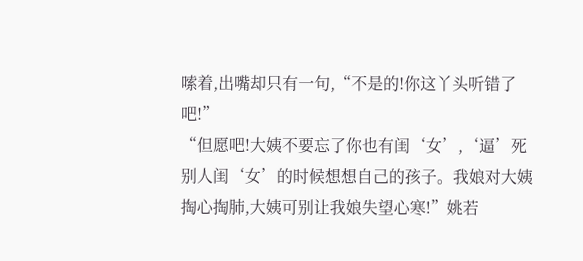嗦着,出嘴却只有一句,“不是的!你这丫头听错了吧!”
“但愿吧!大姨不要忘了你也有闺‘女’,‘逼’死别人闺‘女’的时候想想自己的孩子。我娘对大姨掏心掏肺,大姨可别让我娘失望心寒!”姚若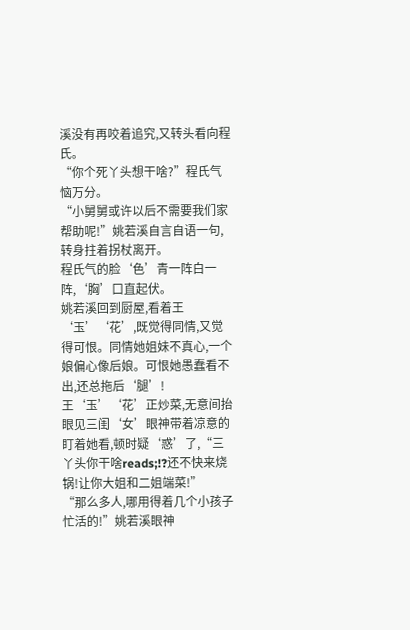溪没有再咬着追究,又转头看向程氏。
“你个死丫头想干啥?”程氏气恼万分。
“小舅舅或许以后不需要我们家帮助呢!”姚若溪自言自语一句,转身拄着拐杖离开。
程氏气的脸‘色’青一阵白一阵,‘胸’口直起伏。
姚若溪回到厨屋,看着王‘玉’‘花’,既觉得同情,又觉得可恨。同情她姐妹不真心,一个娘偏心像后娘。可恨她愚蠢看不出,还总拖后‘腿’!
王‘玉’‘花’正炒菜,无意间抬眼见三闺‘女’眼神带着凉意的盯着她看,顿时疑‘惑’了,“三丫头你干啥reads;!?还不快来烧锅!让你大姐和二姐端菜!”
“那么多人,哪用得着几个小孩子忙活的!”姚若溪眼神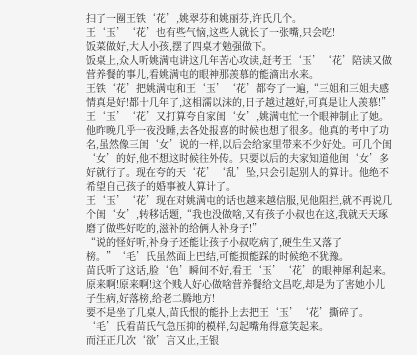扫了一圈王铁‘花’,姚翠芬和姚丽芬,许氏几个。
王‘玉’‘花’也有些气恼,这些人就长了一张嘴,只会吃!
饭菜做好,大人小孩,摆了四桌才勉强做下。
饭桌上,众人听姚满屯讲这几年苦心攻读,赶考王‘玉’‘花’陪读又做营养餐的事儿,看姚满屯的眼神那羡慕的能滴出水来。
王铁‘花’把姚满屯和王‘玉’‘花’都夸了一遍,“三姐和三姐夫感情真是好!都十几年了,这相濡以沫的,日子越过越好,可真是让人羡慕!”
王‘玉’‘花’又打算夸自家闺‘女’,姚满屯忙一个眼神制止了她。他昨晚几乎一夜没睡,去各处报喜的时候也想了很多。他真的考中了功名,虽然像三闺‘女’说的一样,以后会给家里带来不少好处。可几个闺‘女’的好,他不想这时候往外传。只要以后的夫家知道他闺‘女’多好就行了。现在夸的天‘花’‘乱’坠,只会引起别人的算计。他绝不希望自己孩子的婚事被人算计了。
王‘玉’‘花’现在对姚满屯的话也越来越信服,见他阻拦,就不再说几个闺‘女’,转移话题,“我也没做啥,又有孩子小叔也在这,我就天天琢磨了做些好吃的,滋补的给俩人补身子!”
“说的怪好听,补身子还能让孩子小叔吃病了,硬生生又落了榜。”‘毛’氏虽然面上巴结,可能损能踩的时候绝不犹豫。
苗氏听了这话,脸‘色’瞬间不好,看王‘玉’‘花’的眼神犀利起来。原来啊!原来啊!这个贱人好心做啥营养餐给文昌吃,却是为了害她小儿子生病,好落榜,给老二腾地方!
要不是坐了几桌人,苗氏恨的能扑上去把王‘玉’‘花’撕碎了。
‘毛’氏看苗氏气急压抑的模样,勾起嘴角得意笑起来。
而汪正几次‘欲’言又止,王银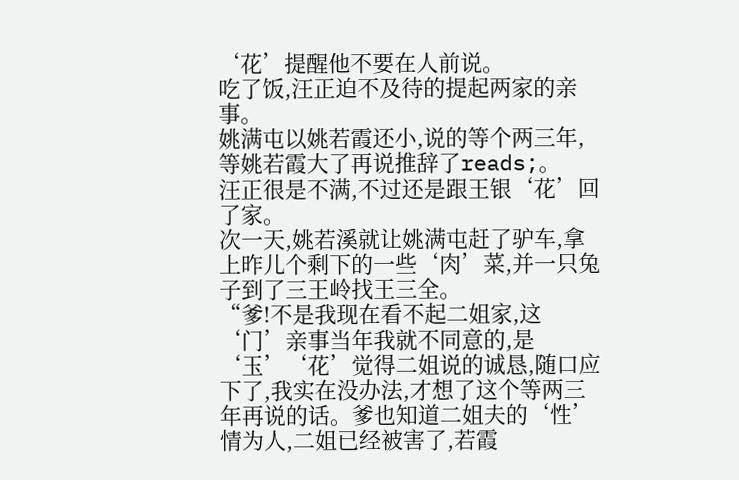‘花’提醒他不要在人前说。
吃了饭,汪正迫不及待的提起两家的亲事。
姚满屯以姚若霞还小,说的等个两三年,等姚若霞大了再说推辞了reads;。
汪正很是不满,不过还是跟王银‘花’回了家。
次一天,姚若溪就让姚满屯赶了驴车,拿上昨儿个剩下的一些‘肉’菜,并一只兔子到了三王岭找王三全。
“爹!不是我现在看不起二姐家,这‘门’亲事当年我就不同意的,是‘玉’‘花’觉得二姐说的诚恳,随口应下了,我实在没办法,才想了这个等两三年再说的话。爹也知道二姐夫的‘性’情为人,二姐已经被害了,若霞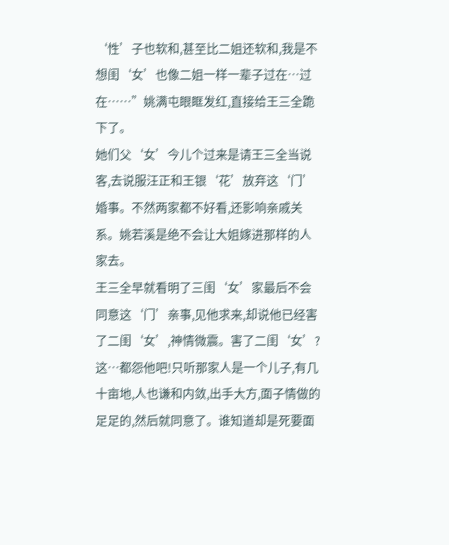‘性’子也软和,甚至比二姐还软和,我是不想闺‘女’也像二姐一样一辈子过在…过在……”姚满屯眼眶发红,直接给王三全跪下了。
她们父‘女’今儿个过来是请王三全当说客,去说服汪正和王银‘花’放弃这‘门’婚事。不然两家都不好看,还影响亲戚关系。姚若溪是绝不会让大姐嫁进那样的人家去。
王三全早就看明了三闺‘女’家最后不会同意这‘门’亲事,见他求来,却说他已经害了二闺‘女’,神情微震。害了二闺‘女’?这…都怨他吧!只听那家人是一个儿子,有几十亩地,人也谦和内敛,出手大方,面子情做的足足的,然后就同意了。谁知道却是死要面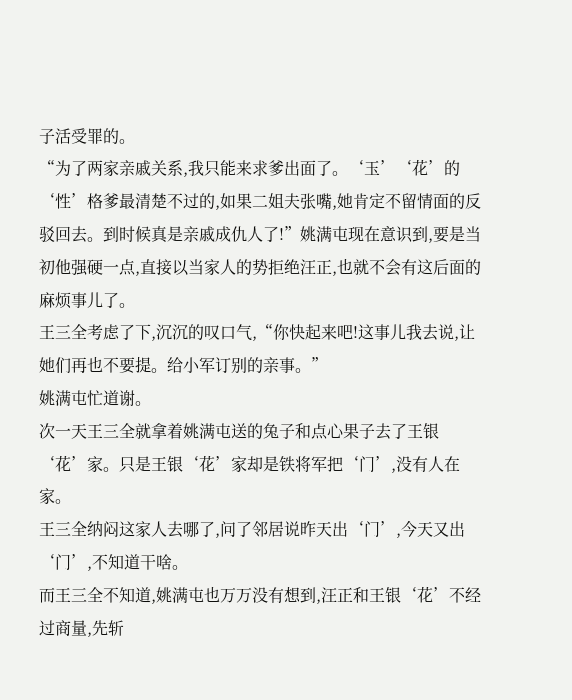子活受罪的。
“为了两家亲戚关系,我只能来求爹出面了。‘玉’‘花’的‘性’格爹最清楚不过的,如果二姐夫张嘴,她肯定不留情面的反驳回去。到时候真是亲戚成仇人了!”姚满屯现在意识到,要是当初他强硬一点,直接以当家人的势拒绝汪正,也就不会有这后面的麻烦事儿了。
王三全考虑了下,沉沉的叹口气,“你快起来吧!这事儿我去说,让她们再也不要提。给小军订别的亲事。”
姚满屯忙道谢。
次一天王三全就拿着姚满屯送的兔子和点心果子去了王银‘花’家。只是王银‘花’家却是铁将军把‘门’,没有人在家。
王三全纳闷这家人去哪了,问了邻居说昨天出‘门’,今天又出‘门’,不知道干啥。
而王三全不知道,姚满屯也万万没有想到,汪正和王银‘花’不经过商量,先斩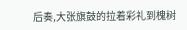后奏,大张旗鼓的拉着彩礼到槐树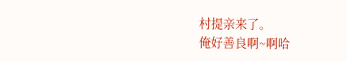村提亲来了。
俺好善良啊~啊哈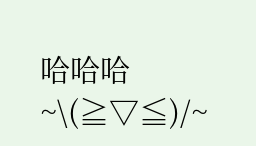哈哈哈~\(≧▽≦)/~